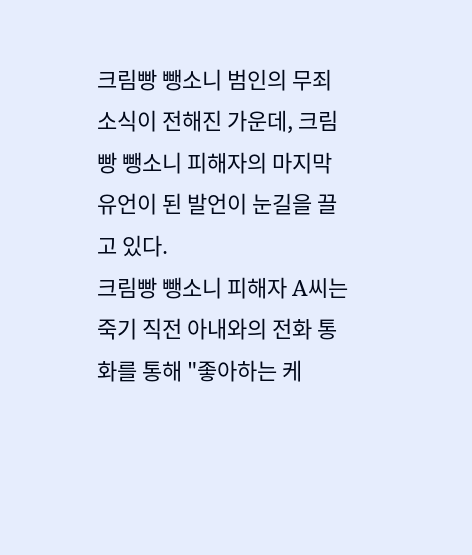크림빵 뺑소니 범인의 무죄 소식이 전해진 가운데, 크림빵 뺑소니 피해자의 마지막 유언이 된 발언이 눈길을 끌고 있다.
크림빵 뺑소니 피해자 A씨는 죽기 직전 아내와의 전화 통화를 통해 "좋아하는 케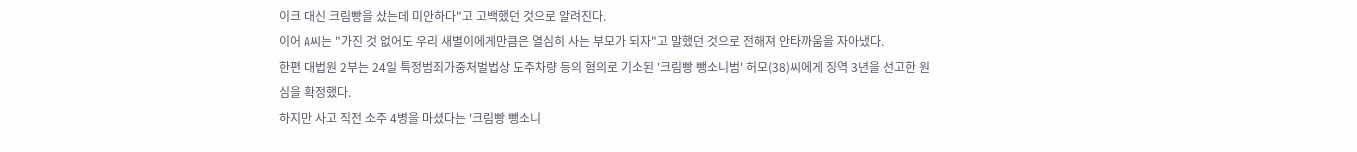이크 대신 크림빵을 샀는데 미안하다"고 고백했던 것으로 알려진다.
이어 A씨는 "가진 것 없어도 우리 새별이에게만큼은 열심히 사는 부모가 되자"고 말했던 것으로 전해져 안타까움을 자아냈다.
한편 대법원 2부는 24일 특정범죄가중처벌법상 도주차량 등의 혐의로 기소된 '크림빵 뺑소니범' 허모(38)씨에게 징역 3년을 선고한 원심을 확정했다.
하지만 사고 직전 소주 4병을 마셨다는 '크림빵 뺑소니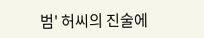범' 허씨의 진술에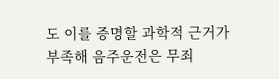도 이를 증명할 과학적 근거가 부족해 음주운전은 무죄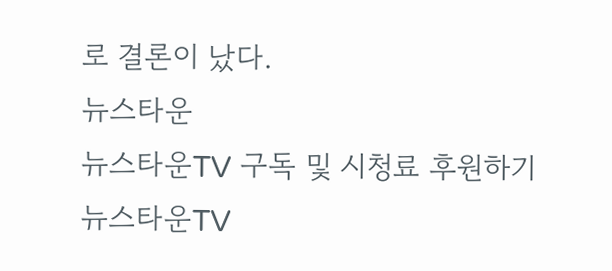로 결론이 났다.
뉴스타운
뉴스타운TV 구독 및 시청료 후원하기
뉴스타운TV